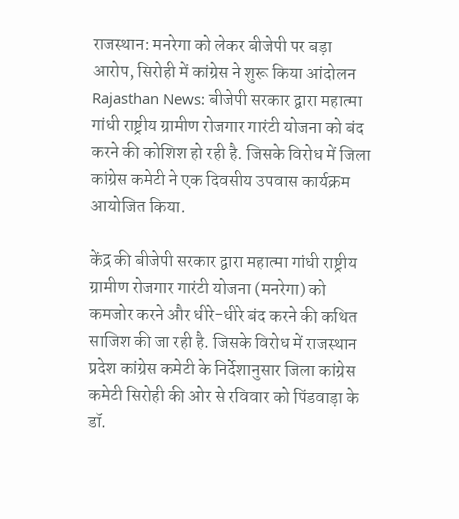राजस्थान: मनरेगा को लेकर बीजेपी पर बड़ा आरोप, सिरोही में कांग्रेस ने शुरू किया आंदोलन
Rajasthan News: बीजेपी सरकार द्वारा महात्मा गांधी राष्ट्रीय ग्रामीण रोजगार गारंटी योजना को बंद करने की कोशिश हो रही है. जिसके विरोध में जिला कांग्रेस कमेटी ने एक दिवसीय उपवास कार्यक्रम आयोजित किया.

केंद्र की बीजेपी सरकार द्वारा महात्मा गांधी राष्ट्रीय ग्रामीण रोजगार गारंटी योजना (मनरेगा) को कमजोर करने और धीरे-धीरे बंद करने की कथित साजिश की जा रही है. जिसके विरोध में राजस्थान प्रदेश कांग्रेस कमेटी के निर्देशानुसार जिला कांग्रेस कमेटी सिरोही की ओर से रविवार को पिंडवाड़ा के डॉ.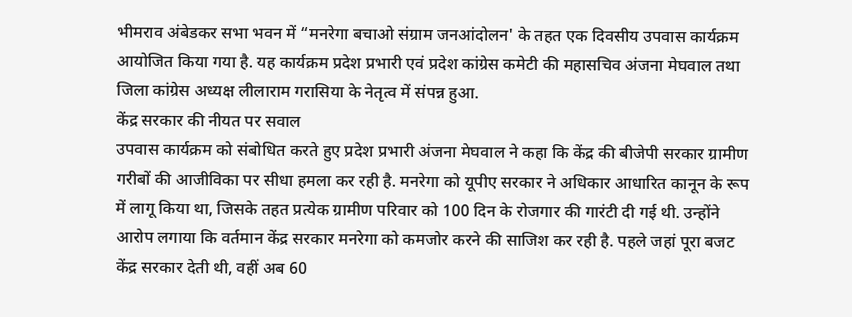भीमराव अंबेडकर सभा भवन में “मनरेगा बचाओ संग्राम जनआंदोलन' के तहत एक दिवसीय उपवास कार्यक्रम आयोजित किया गया है. यह कार्यक्रम प्रदेश प्रभारी एवं प्रदेश कांग्रेस कमेटी की महासचिव अंजना मेघवाल तथा जिला कांग्रेस अध्यक्ष लीलाराम गरासिया के नेतृत्व में संपन्न हुआ.
केंद्र सरकार की नीयत पर सवाल
उपवास कार्यक्रम को संबोधित करते हुए प्रदेश प्रभारी अंजना मेघवाल ने कहा कि केंद्र की बीजेपी सरकार ग्रामीण गरीबों की आजीविका पर सीधा हमला कर रही है. मनरेगा को यूपीए सरकार ने अधिकार आधारित कानून के रूप में लागू किया था, जिसके तहत प्रत्येक ग्रामीण परिवार को 100 दिन के रोजगार की गारंटी दी गई थी. उन्होंने आरोप लगाया कि वर्तमान केंद्र सरकार मनरेगा को कमजोर करने की साजिश कर रही है. पहले जहां पूरा बजट केंद्र सरकार देती थी, वहीं अब 60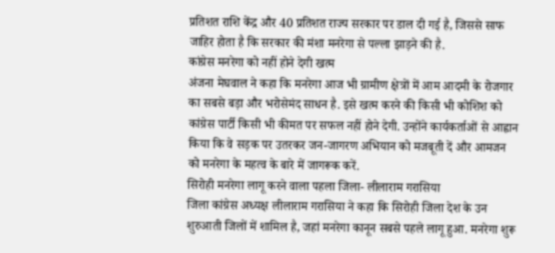प्रतिशत राशि केंद्र और 40 प्रतिशत राज्य सरकार पर डाल दी गई है, जिससे साफ जाहिर होता है कि सरकार की मंशा मनरेगा से पल्ला झाड़ने की है.
कांग्रेस मनरेगा को नहीं होने देगी खत्म
अंजना मेघवाल ने कहा कि मनरेगा आज भी ग्रामीण क्षेत्रों में आम आदमी के रोजगार का सबसे बड़ा और भरोसेमंद साधन है. इसे खत्म करने की किसी भी कोशिश को कांग्रेस पार्टी किसी भी कीमत पर सफल नहीं होने देगी. उन्होंने कार्यकर्ताओं से आह्वान किया कि वे सड़क पर उतरकर जन-जागरण अभियान को मजबूती दें और आमजन को मनरेगा के महत्व के बारे में जागरूक करें.
सिरोही मनरेगा लागू करने वाला पहला जिला- लीलाराम गरासिया
जिला कांग्रेस अध्यक्ष लीलाराम गरासिया ने कहा कि सिरोही जिला देश के उन शुरुआती जिलों में शामिल है, जहां मनरेगा कानून सबसे पहले लागू हुआ. मनरेगा शुरू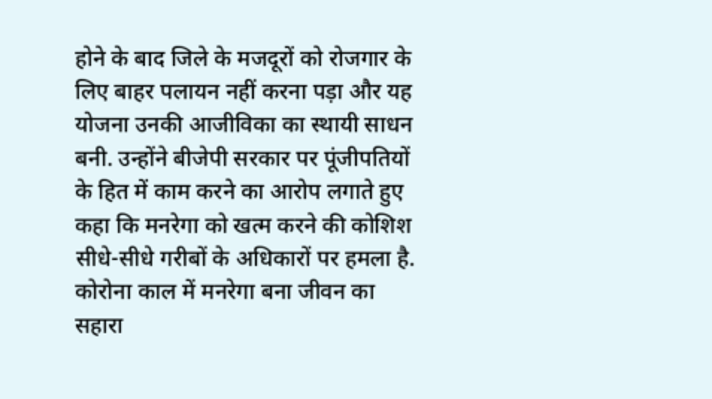होने के बाद जिले के मजदूरों को रोजगार के लिए बाहर पलायन नहीं करना पड़ा और यह योजना उनकी आजीविका का स्थायी साधन बनी. उन्होंने बीजेपी सरकार पर पूंजीपतियों के हित में काम करने का आरोप लगाते हुए कहा कि मनरेगा को खत्म करने की कोशिश सीधे-सीधे गरीबों के अधिकारों पर हमला है.
कोरोना काल में मनरेगा बना जीवन का सहारा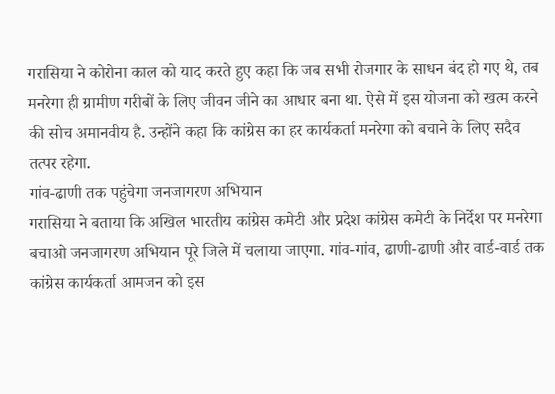गरासिया ने कोरोना काल को याद करते हुए कहा कि जब सभी रोजगार के साधन बंद हो गए थे, तब मनरेगा ही ग्रामीण गरीबों के लिए जीवन जीने का आधार बना था. ऐसे में इस योजना को खत्म करने की सोच अमानवीय है. उन्होंने कहा कि कांग्रेस का हर कार्यकर्ता मनरेगा को बचाने के लिए सदैव तत्पर रहेगा.
गांव-ढाणी तक पहुंचेगा जनजागरण अभियान
गरासिया ने बताया कि अखिल भारतीय कांग्रेस कमेटी और प्रदेश कांग्रेस कमेटी के निर्देश पर मनरेगा बचाओ जनजागरण अभियान पूरे जिले में चलाया जाएगा. गांव-गांव, ढाणी-ढाणी और वार्ड-वार्ड तक कांग्रेस कार्यकर्ता आमजन को इस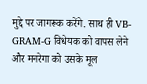मुद्दे पर जागरूक करेंगे. साथ ही VB-GRAM-G विधेयक को वापस लेने और मनरेगा को उसके मूल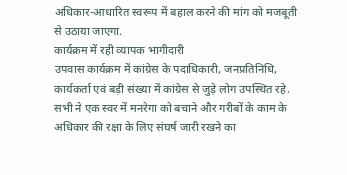अधिकार-आधारित स्वरूप में बहाल करने की मांग को मजबूती से उठाया जाएगा.
कार्यक्रम में रही व्यापक भागीदारी
उपवास कार्यक्रम में कांग्रेस के पदाधिकारी, जनप्रतिनिधि, कार्यकर्ता एवं बड़ी संख्या में कांग्रेस से जुड़े लोग उपस्थित रहे. सभी ने एक स्वर में मनरेगा को बचाने और गरीबों के काम के अधिकार की रक्षा के लिए संघर्ष जारी रखने का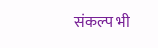संकल्प भी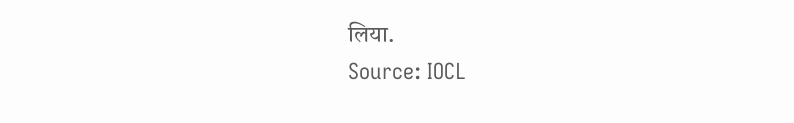लिया.
Source: IOCL